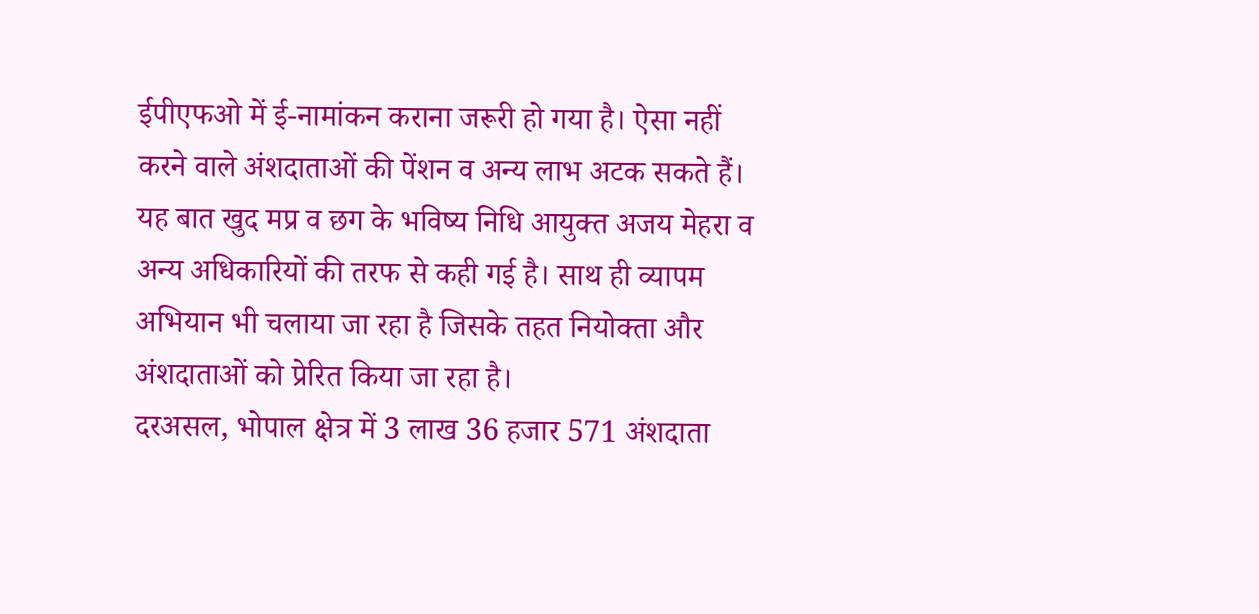ईपीएफओ में ई-नामांकन कराना जरूरी हो गया है। ऐसा नहीं करने वाले अंशदाताओं की पेंशन व अन्य लाभ अटक सकते हैं। यह बात खुद मप्र व छग के भविष्य निधि आयुक्त अजय मेहरा व अन्य अधिकारियों की तरफ से कही गई है। साथ ही व्यापम अभियान भी चलाया जा रहा है जिसके तहत नियोक्ता और अंशदाताओं को प्रेरित किया जा रहा है।
दरअसल, भोपाल क्षेत्र में 3 लाख 36 हजार 571 अंशदाता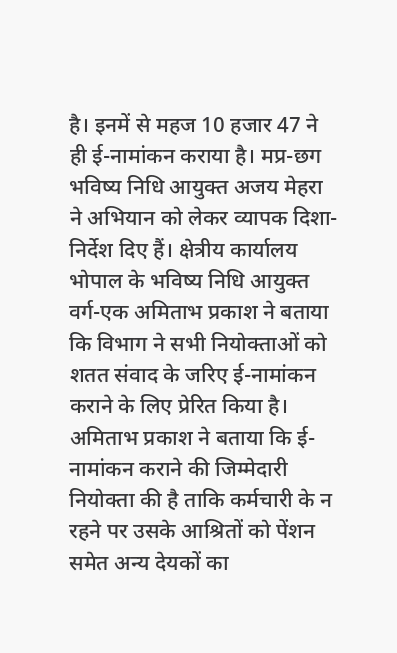है। इनमें से महज 10 हजार 47 ने ही ई-नामांकन कराया है। मप्र-छग भविष्य निधि आयुक्त अजय मेहरा ने अभियान को लेकर व्यापक दिशा-निर्देश दिए हैं। क्षेत्रीय कार्यालय भोपाल के भविष्य निधि आयुक्त वर्ग-एक अमिताभ प्रकाश ने बताया कि विभाग ने सभी नियोक्ताओं को शतत संवाद के जरिए ई-नामांकन कराने के लिए प्रेरित किया है। अमिताभ प्रकाश ने बताया कि ई-नामांकन कराने की जिम्मेदारी नियोक्ता की है ताकि कर्मचारी के न रहने पर उसके आश्रितों को पेंशन समेत अन्य देयकों का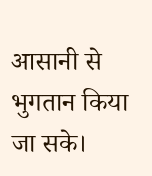आसानी से भुगतान किया जा सके।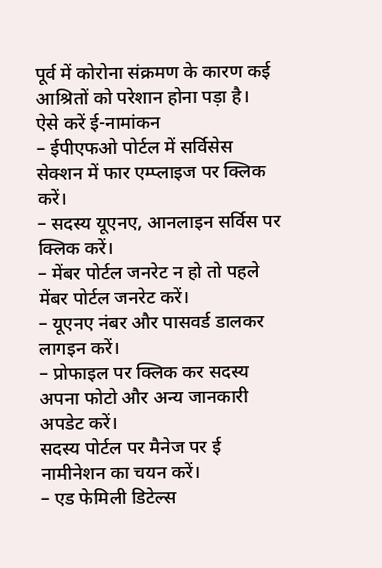पूर्व में कोरोना संक्रमण के कारण कई आश्रितों को परेशान होना पड़ा है।
ऐसे करें ई-नामांकन
– ईपीएफओ पोर्टल में सर्विसेस सेक्शन में फार एम्प्लाइज पर क्लिक करें।
– सदस्य यूएनए, आनलाइन सर्विस पर क्लिक करें।
– मेंबर पोर्टल जनरेट न हो तो पहले मेंबर पोर्टल जनरेट करें।
– यूएनए नंबर और पासवर्ड डालकर लागइन करें।
– प्रोफाइल पर क्लिक कर सदस्य अपना फोटो और अन्य जानकारी अपडेट करें।
सदस्य पोर्टल पर मैनेज पर ई नामीनेशन का चयन करें।
– एड फेमिली डिटेल्स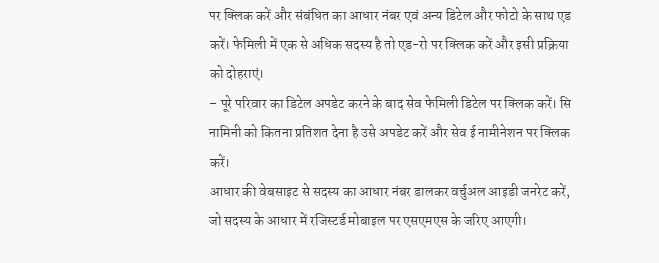पर क्लिक करें और संबंधित का आधार नंबर एवं अन्य डिटेल और फोटो के साथ एड करें। फेमिली में एक से अधिक सदस्य है तो एड-रो पर क्लिक करें और इसी प्रक्रिया को दोहराएं।
– पूरे परिवार का डिटेल अपडेट करने के बाद सेव फेमिली डिटेल पर क्लिक करें। सि नामिनी को कितना प्रतिशत देना है उसे अपडेट करें और सेव ई नामीनेशन पर क्लिक करें।
आधार की वेबसाइट से सदस्य का आधार नंबर डालकर वर्चुअल आइडी जनरेट करें, जो सदस्य के आधार में रजिस्टर्ड मोबाइल पर एसएमएस के जरिए आएगी।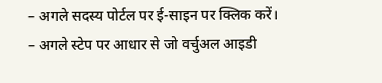– अगले सदस्य पोर्टल पर ई-साइन पर क्लिक करें।
– अगले स्टेप पर आधार से जो वर्चुअल आइडी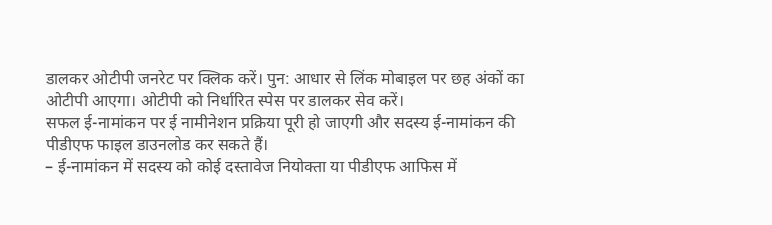डालकर ओटीपी जनरेट पर क्लिक करें। पुन: आधार से लिंक मोबाइल पर छह अंकों का ओटीपी आएगा। ओटीपी को निर्धारित स्पेस पर डालकर सेव करें।
सफल ई-नामांकन पर ई नामीनेशन प्रक्रिया पूरी हो जाएगी और सदस्य ई-नामांकन की पीडीएफ फाइल डाउनलोड कर सकते हैं।
– ई-नामांकन में सदस्य को कोई दस्तावेज नियोक्ता या पीडीएफ आफिस में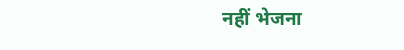नहीं भेजना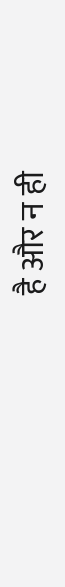है और न ही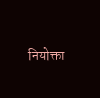नियोक्ता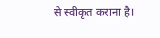से स्वीकृत कराना है।